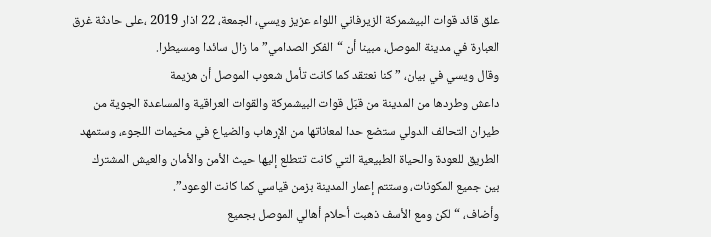علق قائد قوات البيشمركة الزيرفاني اللواء عزيز ويسي، الجمعة، 22 اذار 2019 ،على حادثة غرق
العبارة في مدينة الموصل، مبينا أن “الفكر الصدامي” ما زال سائدا ومسيطرا.
وقال ويسي في بيان، ” كنا نعتقد كما كانت تأمل شعوب الموصل أن هزيمة
داعش وطردها من المدينة من قبَل قوات البيشمركة والقوات العراقية والمساعدة الجوية من
طيران التحالف الدولي ستضع حدا لمعاناتها من الإرهاب والضياع في مخيمات اللجوء، وستمهد
الطريق للعودة والحياة الطبيعية التي كانت تتطلع إليها حيث الأمن والأمان والعيش المشترك
بين جميع المكونات، وستتم إعمار المدينة بزمن قياسي كما كانت الوعود”.
وأضاف، “لكن ومع الأسف ذهبت أحلام أهالي الموصل بجميع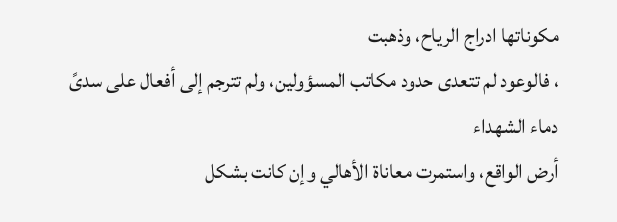مكوناتها ادراج الرياح، وذهبت
، فالوعود لم تتعدى حدود مكاتب المسؤولين، ولم تترجم إلى أفعال على سدىً دماء الشهداء
أرض الواقع، واستمرت معاناة الأهالي وإن كانت بشكل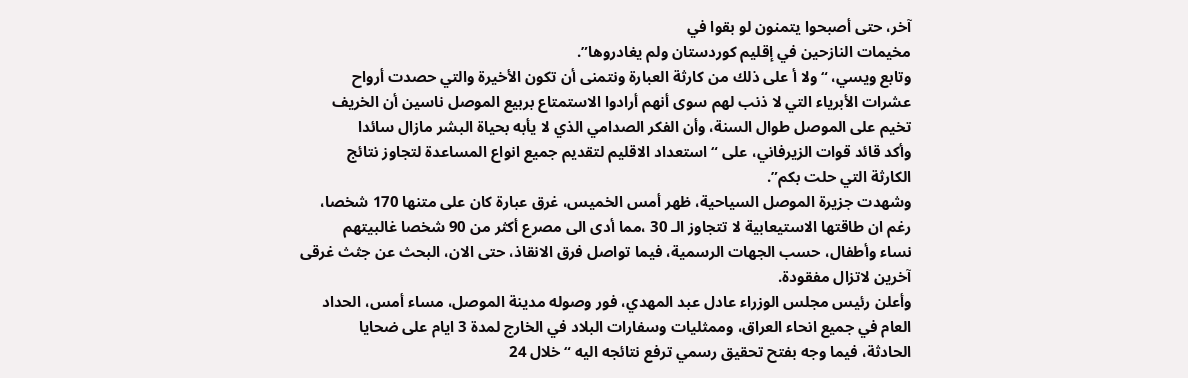آخر، حتى أصبحوا يتمنون لو بقوا في
مخيمات النازحين في إقليم كوردستان ولم يغادروها”.
وتابع ويسي، “ولا أ على ذلك من كارثة العبارة ونتمنى أن تكون الأخيرة والتي حصدت أرواح
عشرات الأبرياء التي لا ذنب لهم سوى أنهم أرادوا الاستمتاع بربيع الموصل ناسين أن الخريف
تخيم على الموصل طوال السنة، وأن الفكر الصدامي الذي لا يأبه بحياة البشر مازال سائدا
وأكد قائد قوات الزيرفاني، على “استعداد الاقليم لتقديم جميع انواع المساعدة لتجاوز نتائج
الكارثة التي حلت بكم”.
وشهدت جزيرة الموصل السياحية، ظهر أمس الخميس، غرق عبارة كان على متنها 170 شخصا،
رغم ان طاقتها الاستيعابية لا تتجاوز الـ 30 ،مما أدى الى مصرع أكثر من 90 شخصا غالبيتهم
نساء وأطفال، حسب الجهات الرسمية، فيما تواصل فرق الانقاذ، حتى الان، البحث عن جثث غرقى
آخرين لاتزال مفقودة.
وأعلن رئيس مجلس الوزراء عادل عبد المهدي، فور وصوله مدينة الموصل، مساء أمس، الحداد
العام في جميع انحاء العراق، وممثليات وسفارات البلاد في الخارج لمدة 3 ايام على ضحايا
الحادثة، فيما وجه بفتح تحقيق رسمي ترفع نتائجه اليه “خلال 24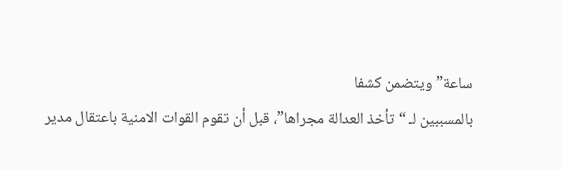ساعة” ويتضمن كشفا
بالمسببين لـ “تأخذ العدالة مجراها”، قبل أن تقوم القوات الامنية باعتقال مدير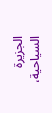الجزيرة السياحية،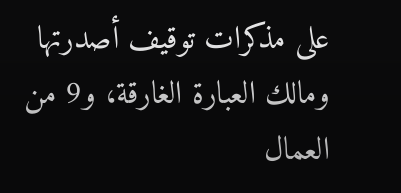على مذكرات توقيف أصدرتها
ومالك العبارة الغارقة، و9 من العمال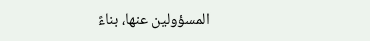المسؤولين عنها، بناءً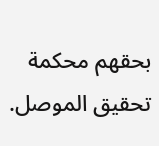بحقهم محكمة تحقيق الموصل.